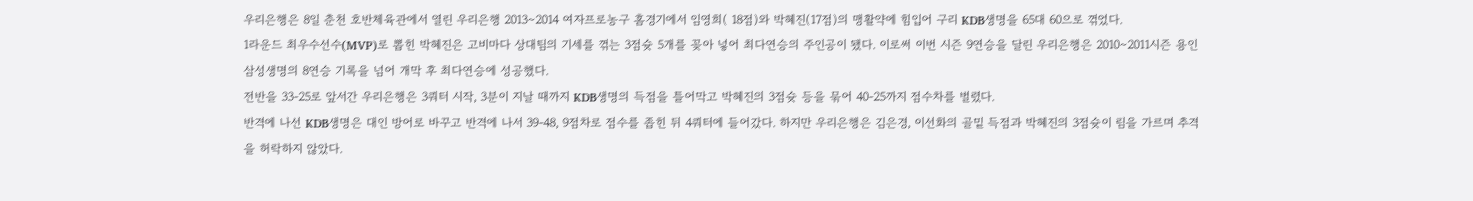우리은행은 8일 춘천 호반체육관에서 열린 우리은행 2013∼2014 여자프로농구 홈경기에서 임영희( 18점)와 박혜진(17점)의 맹활약에 힘입어 구리 KDB생명을 65대 60으로 꺾었다.
1라운드 최우수선수(MVP)로 뽑힌 박혜진은 고비마다 상대팀의 기세를 꺾는 3점슛 5개를 꽂아 넣어 최다연승의 주인공이 됐다. 이로써 이번 시즌 9연승을 달린 우리은행은 2010∼2011시즌 용인 삼성생명의 8연승 기록을 넘어 개막 후 최다연승에 성공했다.
전반을 33-25로 앞서간 우리은행은 3쿼터 시작, 3분이 지날 때까지 KDB생명의 득점을 틀어막고 박혜진의 3점슛 등을 묶어 40-25까지 점수차를 벌렸다.
반격에 나선 KDB생명은 대인 방어로 바꾸고 반격에 나서 39-48, 9점차로 점수를 좁힌 뒤 4쿼터에 들어갔다. 하지만 우리은행은 김은경, 이선화의 골밑 득점과 박혜진의 3점슛이 림을 가르며 추격을 허락하지 않았다.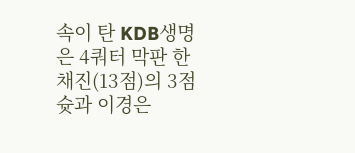속이 탄 KDB생명은 4쿼터 막판 한채진(13점)의 3점슛과 이경은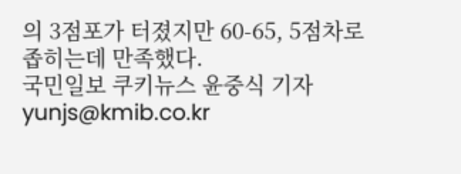의 3점포가 터졌지만 60-65, 5점차로 좁히는데 만족했다.
국민일보 쿠키뉴스 윤중식 기자 yunjs@kmib.co.kr